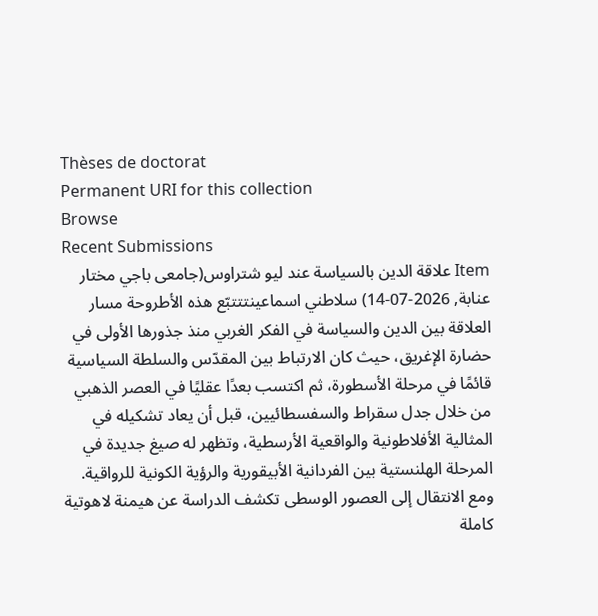Thèses de doctorat
Permanent URI for this collection
Browse
Recent Submissions
Item علاقة الدين بالسياسة عند ليو شتراوس(جامعى باجي مختار عنابة, 2026-07-14) سلاطني اسماعينتتتبّع هذه الأطروحة مسار العلاقة بين الدين والسياسة في الفكر الغربي منذ جذورها الأولى في حضارة الإغريق، حيث كان الارتباط بين المقدّس والسلطة السياسية قائمًا في مرحلة الأسطورة، ثم اكتسب بعدًا عقليًا في العصر الذهبي من خلال جدل سقراط والسفسطائيين، قبل أن يعاد تشكيله في المثالية الأفلاطونية والواقعية الأرسطية، وتظهر له صيغ جديدة في المرحلة الهلنستية بين الفردانية الأبيقورية والرؤية الكونية للرواقية. ومع الانتقال إلى العصور الوسطى تكشف الدراسة عن هيمنة لاهوتية كاملة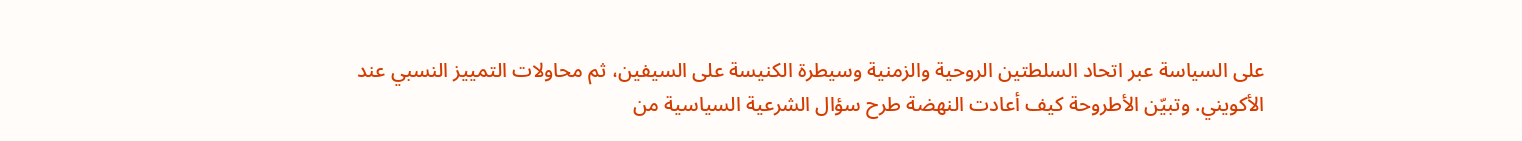على السياسة عبر اتحاد السلطتين الروحية والزمنية وسيطرة الكنيسة على السيفين، ثم محاولات التمييز النسبي عند الأكويني. وتبيّن الأطروحة كيف أعادت النهضة طرح سؤال الشرعية السياسية من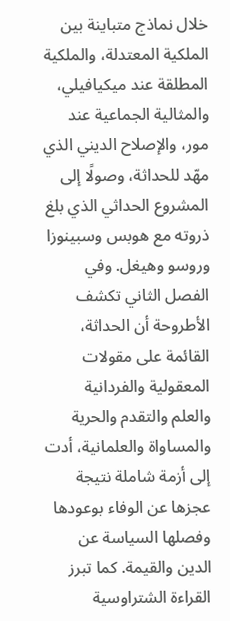خلال نماذج متباينة بين الملكية المعتدلة، والملكية المطلقة عند ميكيافيلي، والمثالية الجماعية عند مور، والإصلاح الديني الذي مهّد للحداثة، وصولًا إلى المشروع الحداثي الذي بلغ ذروته مع هوبس وسبينوزا وروسو وهيغل. وفي الفصل الثاني تكشف الأطروحة أن الحداثة، القائمة على مقولات المعقولية والفردانية والعلم والتقدم والحرية والمساواة والعلمانية، أدت إلى أزمة شاملة نتيجة عجزها عن الوفاء بوعودها وفصلها السياسة عن الدين والقيمة. كما تبرز القراءة الشتراوسية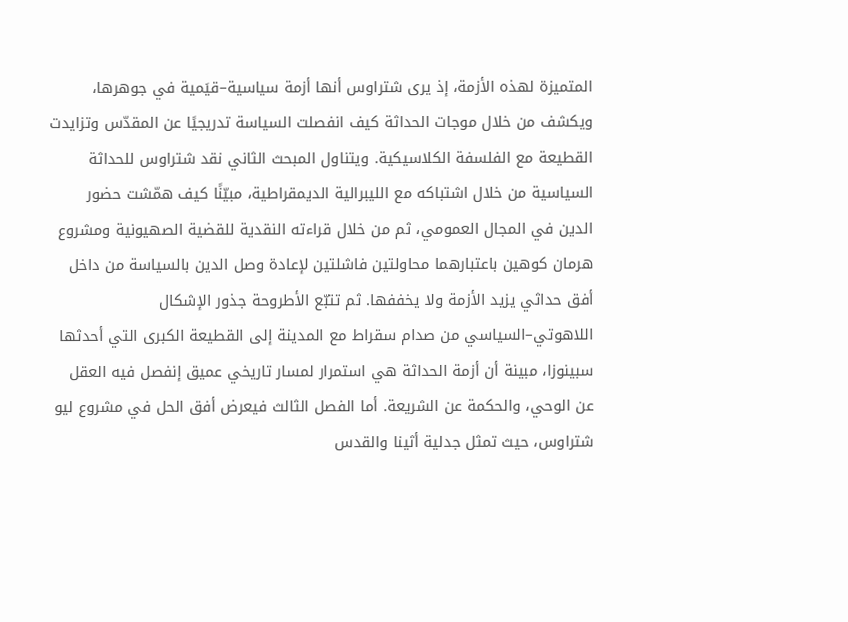المتميزة لهذه الأزمة، إذ يرى شتراوس أنها أزمة سياسية–قيَمية في جوهرها، ويكشف من خلال موجات الحداثة كيف انفصلت السياسة تدريجيًا عن المقدّس وتزايدت القطيعة مع الفلسفة الكلاسيكية. ويتناول المبحث الثاني نقد شتراوس للحداثة السياسية من خلال اشتباكه مع الليبرالية الديمقراطية، مبيّنًا كيف همّشت حضور الدين في المجال العمومي، ثم من خلال قراءته النقدية للقضية الصهيونية ومشروع هرمان كوهين باعتبارهما محاولتين فاشلتين لإعادة وصل الدين بالسياسة من داخل أفق حداثي يزيد الأزمة ولا يخففها. ثم تتبّع الأطروحة جذور الإشكال اللاهوتي–السياسي من صدام سقراط مع المدينة إلى القطيعة الكبرى التي أحدثها سبينوزا، مبينة أن أزمة الحداثة هي استمرار لمسار تاريخي عميق إنفصل فيه العقل عن الوحي، والحكمة عن الشريعة. أما الفصل الثالث فيعرض أفق الحل في مشروع ليو شتراوس، حيث تمثل جدلية أثينا والقدس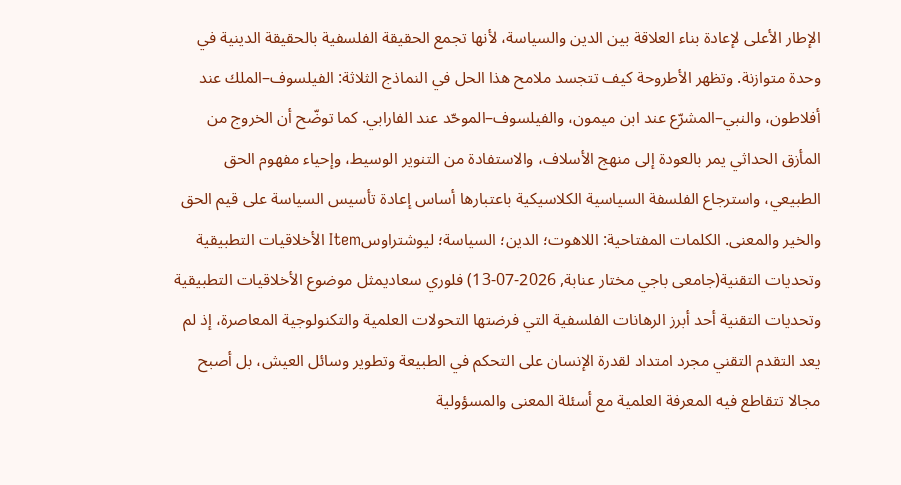الإطار الأعلى لإعادة بناء العلاقة بين الدين والسياسة، لأنها تجمع الحقيقة الفلسفية بالحقيقة الدينية في وحدة متوازنة. وتظهر الأطروحة كيف تتجسد ملامح هذا الحل في النماذج الثلاثة: الفيلسوف–الملك عند أفلاطون، والنبي–المشرّع عند ابن ميمون، والفيلسوف–الموحّد عند الفارابي. كما توضّح أن الخروج من المأزق الحداثي يمر بالعودة إلى منهج الأسلاف، والاستفادة من التنوير الوسيط، وإحياء مفهوم الحق الطبيعي، واسترجاع الفلسفة السياسية الكلاسيكية باعتبارها أساس إعادة تأسيس السياسة على قيم الحق والخير والمعنى. الكلمات المفتاحية: اللاهوت؛ الدين؛ السياسة؛ ليوشتراوسItem الأخلاقيات التطبيقية وتحديات التقنية(جامعى باجي مختار عنابة, 2026-07-13) فلوري سعاديمثل موضوع الأخلاقيات التطبيقية وتحديات التقنية أحد أبرز الرهانات الفلسفية التي فرضتها التحولات العلمية والتكنولوجية المعاصرة، إذ لم يعد التقدم التقني مجرد امتداد لقدرة الإنسان على التحكم في الطبيعة وتطوير وسائل العيش، بل أصبح مجالا تتقاطع فيه المعرفة العلمية مع أسئلة المعنى والمسؤولية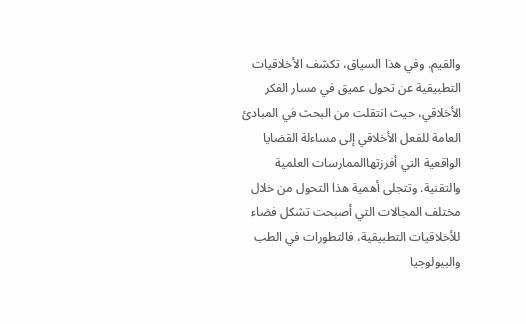والقيم. وفي هذا السياق، تكشف الأخلاقيات التطبيقية عن تحول عميق في مسار الفكر الأخلاقي، حيث انتقلت من البحث في المبادئ العامة للفعل الأخلاقي إلى مساءلة القضايا الواقعية التي أفرزتهاالممارسات العلمية والتقنية. وتتجلى أهمية هذا التحول من خلال مختلف المجالات التي أصبحت تشكل فضاء للأخلاقيات التطبيقية، فالتطورات في الطب والبيولوجيا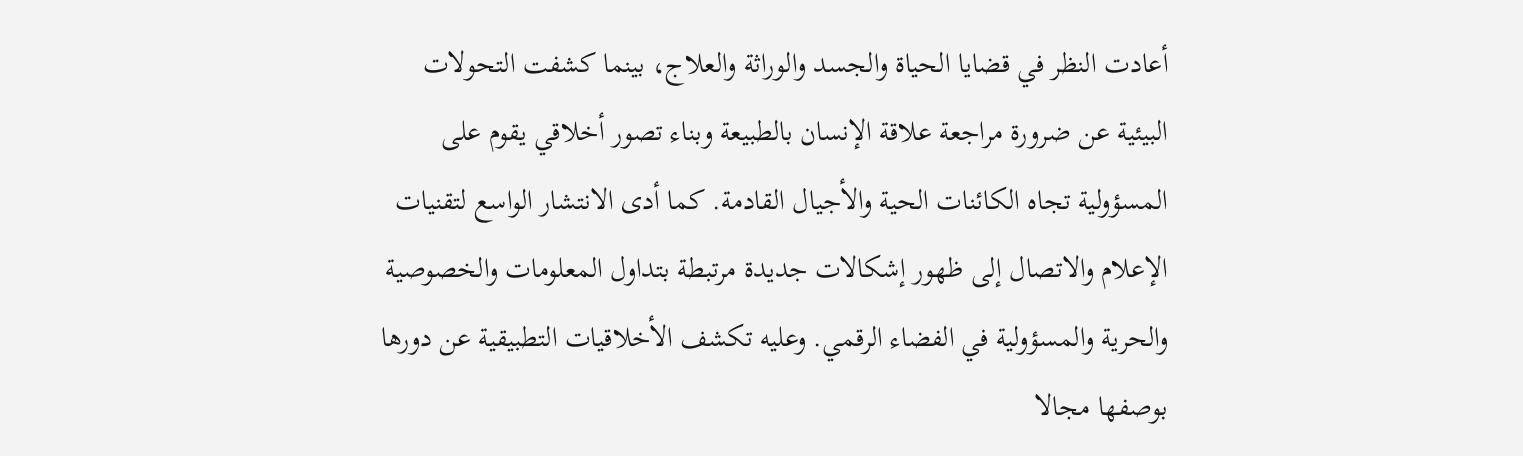أعادت النظر في قضايا الحياة والجسد والوراثة والعلاج، بينما كشفت التحولات البيئية عن ضرورة مراجعة علاقة الإنسان بالطبيعة وبناء تصور أخلاقي يقوم على المسؤولية تجاه الكائنات الحية والأجيال القادمة. كما أدى الانتشار الواسع لتقنيات الإعلام والاتصال إلى ظهور إشكالات جديدة مرتبطة بتداول المعلومات والخصوصية والحرية والمسؤولية في الفضاء الرقمي. وعليه تكشف الأخلاقيات التطبيقية عن دورها بوصفها مجالا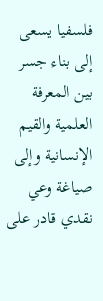فلسفيا يسعى إلى بناء جسر بين المعرفة العلمية والقيم الإنسانية وإلى صياغة وعي نقدي قادر على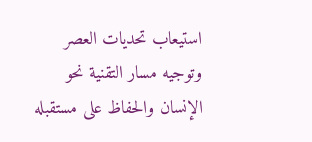استيعاب تحديات العصر وتوجيه مسار التقنية نحو الإنسان والحفاظ على مستقبله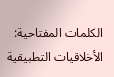الكلمات المفتاحية: الأخلاقيات التطبيقية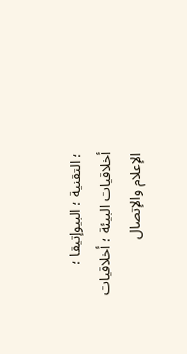؛ التقنية ؛ البيوإتيقا ؛ أخلاقيات البيئة ؛ أخلاقيات الإعلام والإتصال